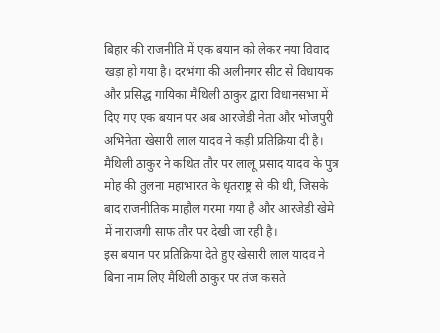बिहार की राजनीति में एक बयान को लेकर नया विवाद खड़ा हो गया है। दरभंगा की अलीनगर सीट से विधायक और प्रसिद्ध गायिका मैथिली ठाकुर द्वारा विधानसभा में दिए गए एक बयान पर अब आरजेडी नेता और भोजपुरी अभिनेता खेसारी लाल यादव ने कड़ी प्रतिक्रिया दी है। मैथिली ठाकुर ने कथित तौर पर लालू प्रसाद यादव के पुत्र मोह की तुलना महाभारत के धृतराष्ट्र से की थी, जिसके बाद राजनीतिक माहौल गरमा गया है और आरजेडी खेमे में नाराजगी साफ तौर पर देखी जा रही है।
इस बयान पर प्रतिक्रिया देते हुए खेसारी लाल यादव ने बिना नाम लिए मैथिली ठाकुर पर तंज कसते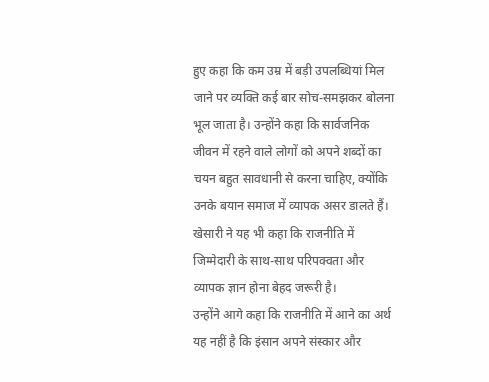हुए कहा कि कम उम्र में बड़ी उपलब्धियां मिल जाने पर व्यक्ति कई बार सोच-समझकर बोलना भूल जाता है। उन्होंने कहा कि सार्वजनिक जीवन में रहने वाले लोगों को अपने शब्दों का चयन बहुत सावधानी से करना चाहिए, क्योंकि उनके बयान समाज में व्यापक असर डालते हैं। खेसारी ने यह भी कहा कि राजनीति में जिम्मेदारी के साथ-साथ परिपक्वता और व्यापक ज्ञान होना बेहद जरूरी है।
उन्होंने आगे कहा कि राजनीति में आने का अर्थ यह नहीं है कि इंसान अपने संस्कार और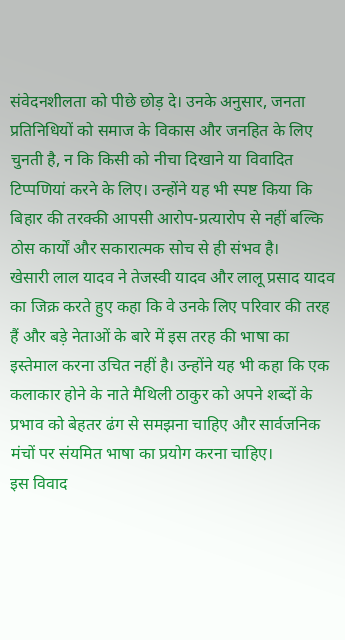संवेदनशीलता को पीछे छोड़ दे। उनके अनुसार, जनता प्रतिनिधियों को समाज के विकास और जनहित के लिए चुनती है, न कि किसी को नीचा दिखाने या विवादित टिप्पणियां करने के लिए। उन्होंने यह भी स्पष्ट किया कि बिहार की तरक्की आपसी आरोप-प्रत्यारोप से नहीं बल्कि ठोस कार्यों और सकारात्मक सोच से ही संभव है।
खेसारी लाल यादव ने तेजस्वी यादव और लालू प्रसाद यादव का जिक्र करते हुए कहा कि वे उनके लिए परिवार की तरह हैं और बड़े नेताओं के बारे में इस तरह की भाषा का इस्तेमाल करना उचित नहीं है। उन्होंने यह भी कहा कि एक कलाकार होने के नाते मैथिली ठाकुर को अपने शब्दों के प्रभाव को बेहतर ढंग से समझना चाहिए और सार्वजनिक मंचों पर संयमित भाषा का प्रयोग करना चाहिए।
इस विवाद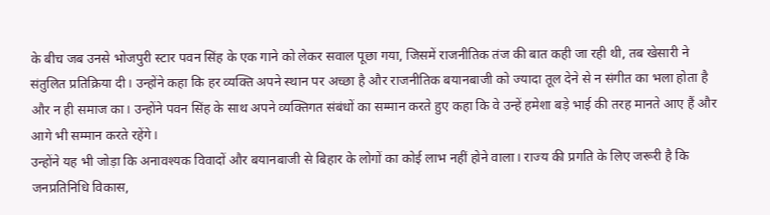के बीच जब उनसे भोजपुरी स्टार पवन सिंह के एक गाने को लेकर सवाल पूछा गया, जिसमें राजनीतिक तंज की बात कही जा रही थी, तब खेसारी ने संतुलित प्रतिक्रिया दी। उन्होंने कहा कि हर व्यक्ति अपने स्थान पर अच्छा है और राजनीतिक बयानबाजी को ज्यादा तूल देने से न संगीत का भला होता है और न ही समाज का। उन्होंने पवन सिंह के साथ अपने व्यक्तिगत संबंधों का सम्मान करते हुए कहा कि वे उन्हें हमेशा बड़े भाई की तरह मानते आए हैं और आगे भी सम्मान करते रहेंगे।
उन्होंने यह भी जोड़ा कि अनावश्यक विवादों और बयानबाजी से बिहार के लोगों का कोई लाभ नहीं होने वाला। राज्य की प्रगति के लिए जरूरी है कि जनप्रतिनिधि विकास,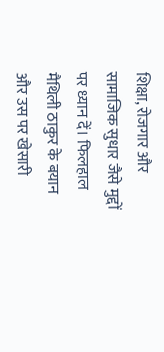शिक्षा, रोजगार और सामाजिक सुधार जैसे मुद्दों पर ध्यान दें। फिलहाल मैथिली ठाकुर के बयान और उस पर खेसारी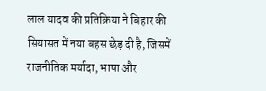लाल यादव की प्रतिक्रिया ने बिहार की सियासत में नया बहस छेड़ दी है, जिसमें राजनीतिक मर्यादा, भाषा और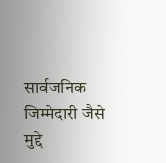सार्वजनिक जिम्मेदारी जैसे मुद्दे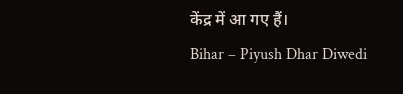केंद्र में आ गए हैं।
Bihar – Piyush Dhar Diwedi